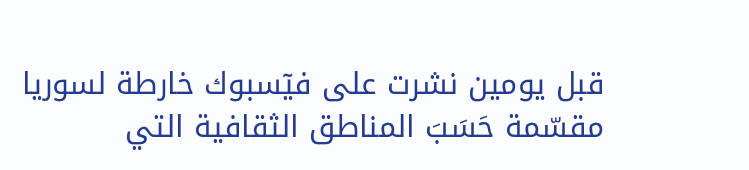قبل يومين نشرت على فيٓسبوك خارطة لسوريا مقسّمة حَسَبَ المناطق الثقافية التي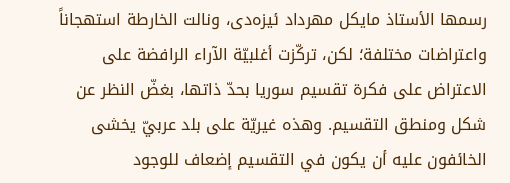رسمها الأستاذ مايكل مھرداد ئیزەدی، ونالت الخارطة استهجاناً واعتراضات مختلفة؛ لكن، تركّزت أغلبيّة الآراء الرافضة على الاعتراض على فكرة تقسيم سوريا بحدّ ذاتها، بغضّ النظر عن شكل ومنطق التقسيم. وهذه غيريّة على بلد عربيّ يخشى الخائفون عليه أن يكون في التقسيم إضعاف للوجود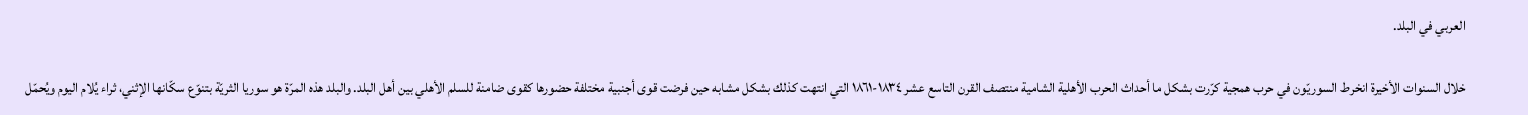العربي في البلد.

خلال السنوات الأخيرة انخرط السوريّون في حرب همجية كرّرت بشكل ما أحداث الحرب الأهلية الشامية منتصف القرن التاسع عشر ١٨٣٤-١٨٦١ التي انتهت كذلك بشكل مشابه حين فرضت قوى أجنبية مختلفة حضورها كقوى ضامنة للسلم الأهلي بين أهل البلد. والبلد هذه المرّة هو سوريا الثريّة بتنوّع سكّانها الإثني، ثراء يُلام اليوم ويُحمّل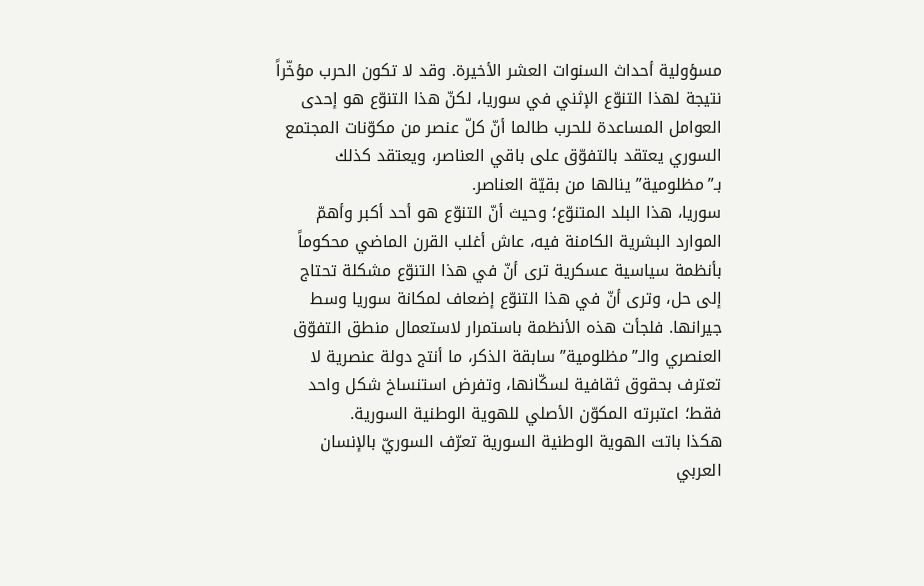مسؤولية أحداث السنوات العشر الأخيرة. وقد لا تكون الحرب مؤخّراً نتيجة لهذا التنوّع الإثني في سوريا، لكنّ هذا التنوّع هو إحدى العوامل المساعدة للحرب طالما أنّ كلّ عنصر من مكوّنات المجتمع السوري يعتقد بالتفوّق على باقي العناصر، ويعتقد كذلك بـ”مظلومية” ينالها من بقيّة العناصر.
سوريا، هذا البلد المتنوّع؛ وحيث أنّ التنوّع هو أحد أكبر وأهمّ الموارد البشرية الكامنة فيه، عاش أغلب القرن الماضي محكوماً بأنظمة سياسية عسكرية ترى أنّ في هذا التنوّع مشكلة تحتاج إلى حل، وترى أنّ في هذا التنوّع إضعاف لمكانة سوريا وسط جيرانها. فلجأت هذه الأنظمة باستمرار لاستعمال منطق التفوّق العنصري والـ”مظلومية” سابقة الذكر، ما أنتج دولة عنصرية لا تعترف بحقوق ثقافية لسكّانها، وتفرض استنساخ شكل واحد فقط؛ اعتبرته المكوّن الأصلي للهوية الوطنية السورية.
هكذا باتت الهوية الوطنية السورية تعرّف السوريّ بالإنسان العربي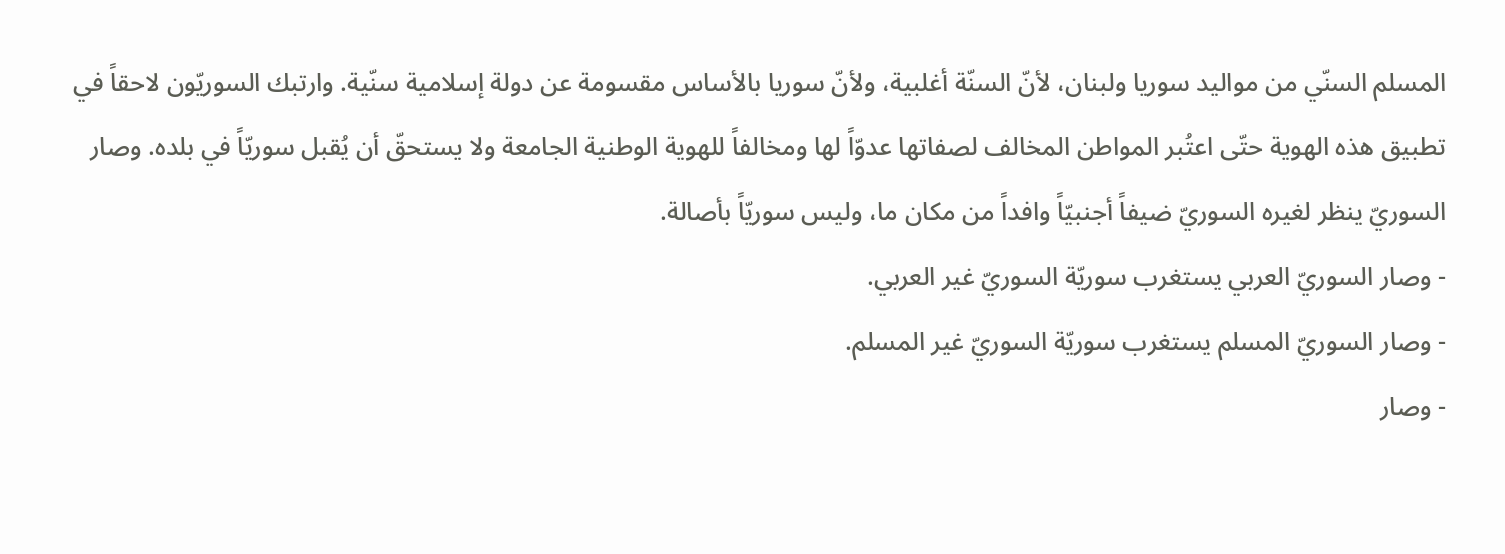المسلم السنّي من مواليد سوريا ولبنان، لأنّ السنّة أغلبية، ولأنّ سوريا بالأساس مقسومة عن دولة إسلامية سنّية. وارتبك السوريّون لاحقاً في تطبيق هذه الهوية حتّى اعتُبر المواطن المخالف لصفاتها عدوّاً لها ومخالفاً للهوية الوطنية الجامعة ولا يستحقّ أن يُقبل سوريّاً في بلده. وصار السوريّ ينظر لغيره السوريّ ضيفاً أجنبيّاً وافداً من مكان ما، وليس سوريّاً بأصالة.
- وصار السوريّ العربي يستغرب سوريّة السوريّ غير العربي.
- وصار السوريّ المسلم يستغرب سوريّة السوريّ غير المسلم.
- وصار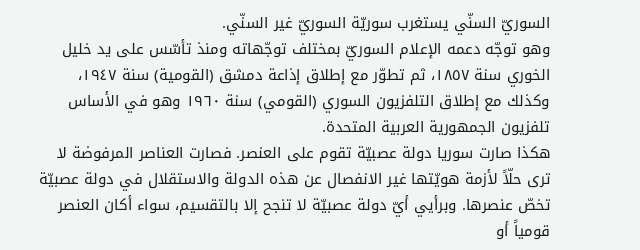السوريّ السنّي يستغرب سوريّة السوريّ غير السنّي.
وهو توجّه دعمه الإعلام السوريّ بمختلف توجّهاته ومنذ تأسّس على يد خليل الخوري سنة ١٨٥٧، ثم تطوّر مع إطلاق إذاعة دمشق (القومية) سنة ١٩٤٧، وكذلك مع إطلاق التلفزيون السوري (القومي) سنة ١٩٦٠ وهو في الأساس تلفزيون الجمهورية العربية المتحدة.
هكذا صارت سوريا دولة عصبيّة تقوم على العنصر. فصارت العناصر المرفوضة لا ترى حلّاً لأزمة هويّتها غير الانفصال عن هذه الدولة والاستقلال في دولة عصبيّة تخصّ عنصرها. وبرأيي أيّ دولة عصبيّة لا تنجح إلا بالتقسيم، سواء أكان العنصر قومياً أو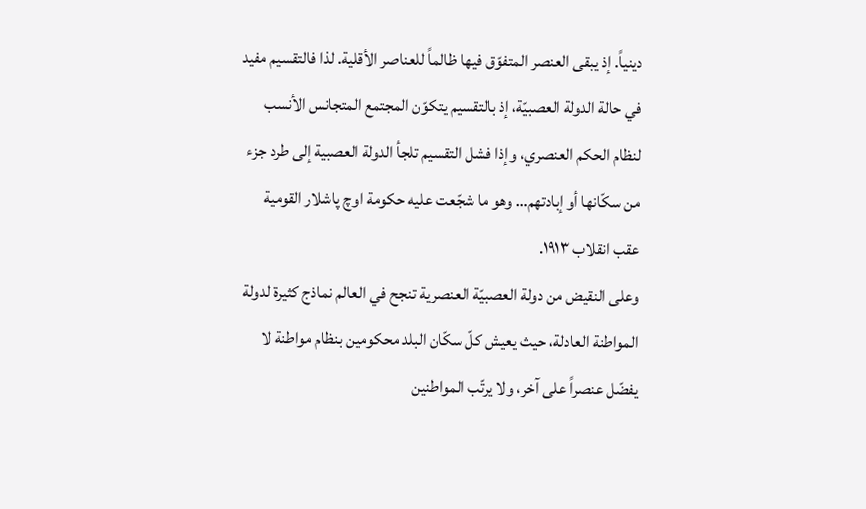دينياً. إذ يبقى العنصر المتفوّق فيها ظالماً للعناصر الأقلية. لذا فالتقسيم مفيد في حالة الدولة العصبيّة، إذ بالتقسيم يتكوّن المجتمع المتجانس الأنسب لنظام الحكم العنصري، وإذا فشل التقسيم تلجأ الدولة العصبية إلى طرد جزء من سكّانها أو إبادتهم… وهو ما شجّعت عليه حكومة اوچ پاشلار القومية عقب انقلاب ١٩١٣.
وعلى النقيض من دولة العصبيّة العنصرية تنجح في العالم نماذج كثيرة لدولة المواطنة العادلة، حيث يعيش كلّ سكّان البلد محكومين بنظام مواطنة لا يفضّل عنصراً على آخر، ولا يرتّب المواطنين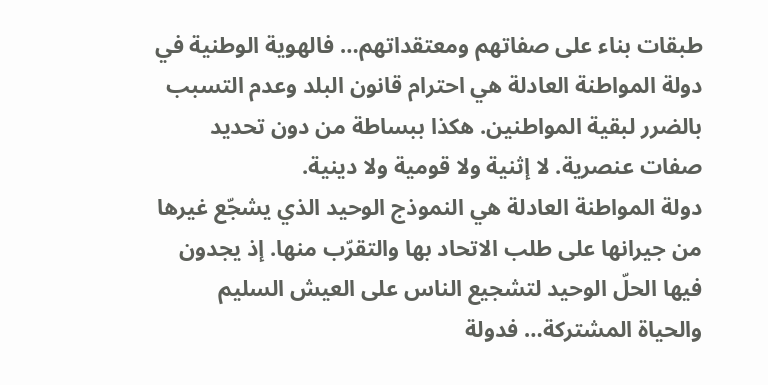طبقات بناء على صفاتهم ومعتقداتهم… فالهوية الوطنية في دولة المواطنة العادلة هي احترام قانون البلد وعدم التسبب بالضرر لبقية المواطنين. هكذا ببساطة من دون تحديد صفات عنصرية. لا إثنية ولا قومية ولا دينية.
دولة المواطنة العادلة هي النموذج الوحيد الذي يشجّع غيرها من جيرانها على طلب الاتحاد بها والتقرّب منها. إذ يجدون فيها الحلّ الوحيد لتشجيع الناس على العيش السليم والحياة المشتركة… فدولة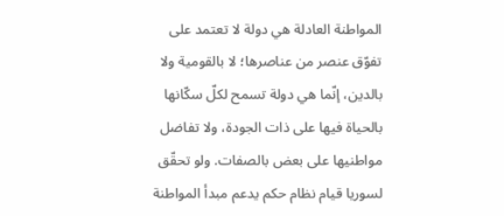المواطنة العادلة هي دولة لا تعتمد على تفوّق عنصر من عناصرها؛ لا بالقومية ولا بالدين، إنّما هي دولة تسمح لكلّ سكّانها بالحياة فيها على ذات الجودة، ولا تفاضل مواطنيها على بعض بالصفات. ولو تحقّق لسوريا قيام نظام حكم يدعم مبدأ المواطنة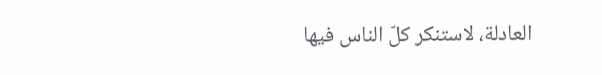العادلة، لاستنكر كلّ الناس فيها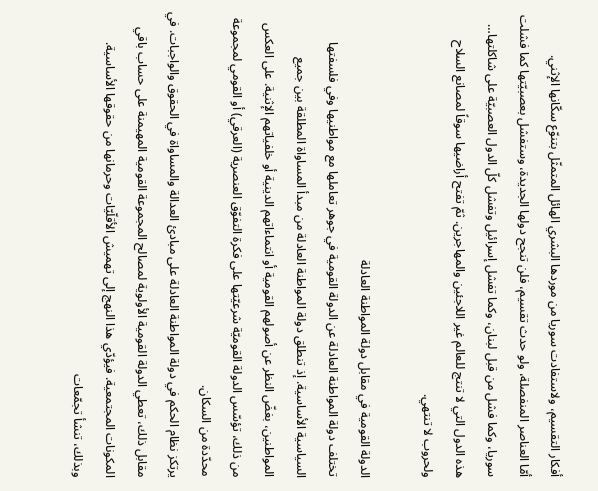أفكار التقسيم، ولاستفادت سوريا من موردها البشري الهائل المتمثّل بتنوّع سكّانها الإثني.
أمّا العناصر المنفصلة، ولو حدث تقسيم، فلن تنجح دولها الجديدة، وستفشل بعصبيّتها كما فشلت سوريا، وكما فشل من قبل لبنان، وكما تفشل إسرائيل وتفشل كلّ الدول العصبيّة على شاكلتها… هذه الدول التي لا تنتج للعالم غير اللاجئين والمهاجرين. ثمّ تفتح أراضيها سوقاً لمصانع السلاح ولحروب لا تنتهي.

الدولة القومية في مقابل دولة المواطنة العادلة
تختلف دولة المواطنة العادلة عن الدولة القومية في جوهر تعاملها مع مواطنيها وفي فلسفتها السياسية الأساسية. إذ تنطلق دولة المواطنة العادلة من مبدأ المساواة المطلقة بين جميع المواطنين، بغضّ النظر عن أصولهم القومية أو انتماءاتهم الدينية أو خلفياتهم الإثنية. على العكس من ذلك، تؤسّس الدولة القوميّة شرعيّتها على فكرة التفوّق العنصرية (العرقي) أو القومي لمجموعة محدّدة من السكان.
يرتكز نظام الحكم في دولة المواطنة العادلة على مبادئ العدالة والمساواة في الحقوق والواجبات. في مقابل ذلك، تعطي الدولة القومية الأولوية لمصالح المجموعة القومية المهيمنة على حساب باقي المكونات المجتمعية. فيؤدّي هذا النهج إلى تهميش الأقلّيّات وحرمانها من حقوقها الأساسية. وبذلك، تنشأ تجمّعات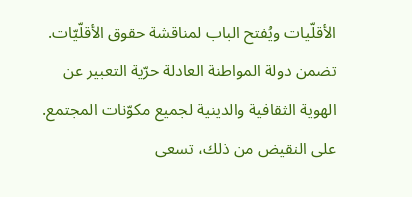الأقلّيات ويُفتح الباب لمناقشة حقوق الأقلّيّات.
تضمن دولة المواطنة العادلة حرّية التعبير عن الهوية الثقافية والدينية لجميع مكوّنات المجتمع. على النقيض من ذلك، تسعى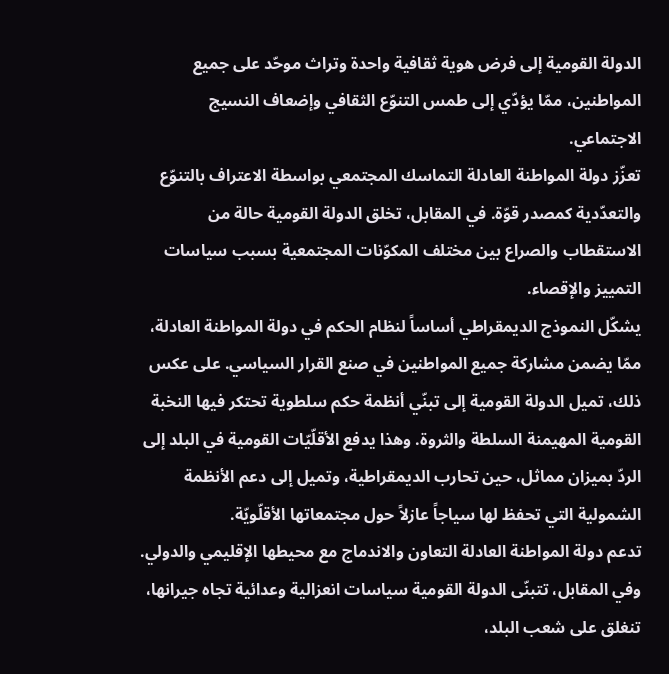الدولة القومية إلى فرض هوية ثقافية واحدة وتراث موحّد على جميع المواطنين، ممّا يؤدّي إلى طمس التنوّع الثقافي وإضعاف النسيج الاجتماعي.
تعزّز دولة المواطنة العادلة التماسك المجتمعي بواسطة الاعتراف بالتنوّع والتعدّدية كمصدر قوّة. في المقابل، تخلق الدولة القومية حالة من الاستقطاب والصراع بين مختلف المكوّنات المجتمعية بسبب سياسات التمييز والإقصاء.
يشكّل النموذج الديمقراطي أساساً لنظام الحكم في دولة المواطنة العادلة، ممّا يضمن مشاركة جميع المواطنين في صنع القرار السياسي. على عكس ذلك، تميل الدولة القومية إلى تبنّي أنظمة حكم سلطوية تحتكر فيها النخبة القومية المهيمنة السلطة والثروة. وهذا يدفع الأقلّيّات القومية في البلد إلى الردّ بميزان مماثل، حين تحارب الديمقراطية، وتميل إلى دعم الأنظمة الشمولية التي تحفظ لها سياجاً عازلاً حول مجتمعاتها الأقلّويّة.
تدعم دولة المواطنة العادلة التعاون والاندماج مع محيطها الإقليمي والدولي. وفي المقابل، تتبنّى الدولة القومية سياسات انعزالية وعدائية تجاه جيرانها، تنغلق على شعب البلد،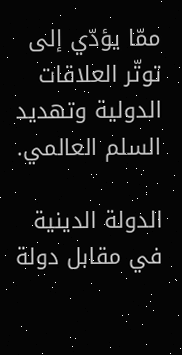ممّا يؤدّي إلى توتّر العلاقات الدولية وتهديد السلم العالمي.

الدولة الدينية في مقابل دولة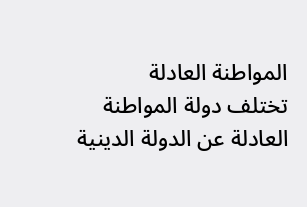المواطنة العادلة
تختلف دولة المواطنة العادلة عن الدولة الدينية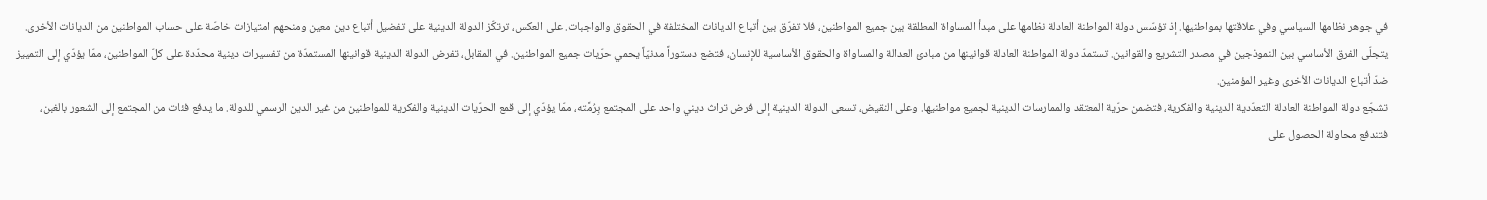في جوهر نظامها السياسي وفي علاقتها بمواطنيها. إذ تؤسّس دولة المواطنة العادلة نظامها على مبدأ المساواة المطلقة بين جميع المواطنين، فلا تفرّق بين أتباع الديانات المختلفة في الحقوق والواجبات. على العكس، ترتكّز الدولة الدينية على تفضيل أتباع دين معين ومنحهم امتيازات خاصّة على حساب المواطنين من الديانات الأخرى.
يتجلّى الفرق الأساسي بين النموذجين في مصدر التشريع والقوانين. تستمدّ دولة المواطنة العادلة قوانينها من مبادئ العدالة والمساواة والحقوق الأساسية للإنسان، فتضع دستوراً مدنيّاً يحمي حرّيات جميع المواطنين. في المقابل، تفرض الدولة الدينية قوانينها المستمدّة من تفسيرات دينية محدّدة على كلّ المواطنين، ممّا يؤدّي إلى التمييز ضدّ أتباع الديانات الأخرى وغير المؤمنين.
تشجّع دولة المواطنة العادلة التعدّدية الدينية والفكرية، فتضمن حرّية المعتقد والممارسات الدينية لجميع مواطنيها. وعلى النقيض، تسعى الدولة الدينية إلى فرض تراث ديني واحد على المجتمع بِرُمَّته، ممّا يؤدّي إلى قمع الحرّيات الدينية والفكرية للمواطنين من غير الدين الرسمي للدولة. ما يدفع فئات من المجتمع إلى الشعور بالغبن، فتندفع محاولة الحصول على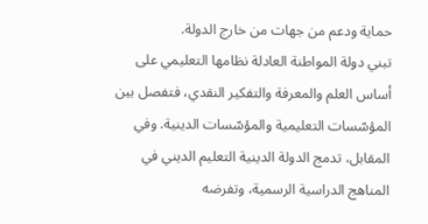حماية ودعم من جهات من خارج الدولة.
تبني دولة المواطنة العادلة نظامها التعليمي على أساس العلم والمعرفة والتفكير النقدي، فتفصل بين المؤسّسات التعليمية والمؤسّسات الدينية. وفي المقابل، تدمج الدولة الدينية التعليم الديني في المناهج الدراسية الرسمية، وتفرضه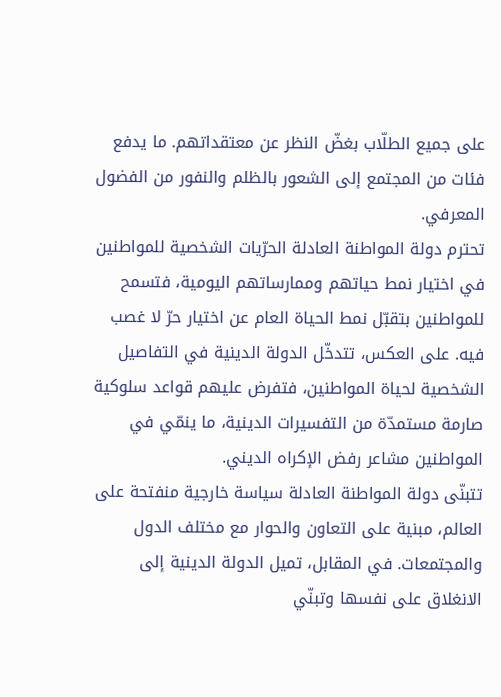على جميع الطلّاب بغضّ النظر عن معتقداتهم. ما يدفع فئات من المجتمع إلى الشعور بالظلم والنفور من الفضول المعرفي.
تحترم دولة المواطنة العادلة الحرّيات الشخصية للمواطنين في اختيار نمط حياتهم وممارساتهم اليومية، فتسمح للمواطنين بتقبّل نمط الحياة العام عن اختيار حرّ لا غصب فيه. على العكس، تتدخّل الدولة الدينية في التفاصيل الشخصية لحياة المواطنين، فتفرض عليهم قواعد سلوكية صارمة مستمدّة من التفسيرات الدينية، ما ينمّي في المواطنين مشاعر رفض الإكراه الديني.
تتبنّى دولة المواطنة العادلة سياسة خارجية منفتحة على العالم، مبنية على التعاون والحوار مع مختلف الدول والمجتمعات. في المقابل، تميل الدولة الدينية إلى الانغلاق على نفسها وتبنّي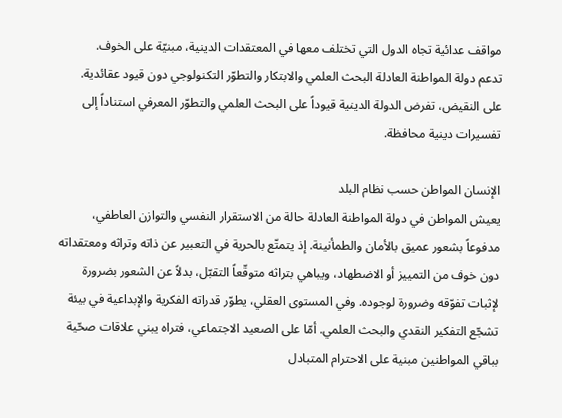مواقف عدائية تجاه الدول التي تختلف معها في المعتقدات الدينية، مبنيّة على الخوف.
تدعم دولة المواطنة العادلة البحث العلمي والابتكار والتطوّر التكنولوجي دون قيود عقائدية. على النقيض، تفرض الدولة الدينية قيوداً على البحث العلمي والتطوّر المعرفي استناداً إلى تفسيرات دينية محافظة.

الإنسان المواطن حسب نظام البلد
يعيش المواطن في دولة المواطنة العادلة حالة من الاستقرار النفسي والتوازن العاطفي، مدفوعاً بشعور عميق بالأمان والطمأنينة. إذ يتمتّع بالحرية في التعبير عن ذاته وتراثه ومعتقداته دون خوف من التمييز أو الاضطهاد، ويباهي بتراثه متوقّعاً التقبّل، بدلاً عن الشعور بضرورة لإثبات تفوّقه وضرورة لوجوده. وفي المستوى العقلي، يطوّر قدراته الفكرية والإبداعية في بيئة تشجّع التفكير النقدي والبحث العلمي. أمّا على الصعيد الاجتماعي، فتراه يبني علاقات صحّية بباقي المواطنين مبنية على الاحترام المتبادل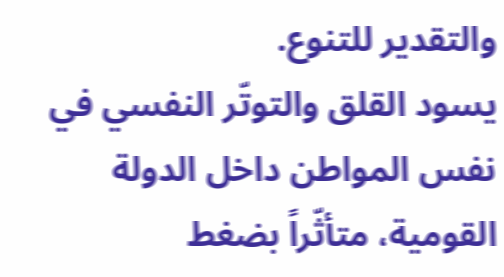والتقدير للتنوع.
يسود القلق والتوتّر النفسي في نفس المواطن داخل الدولة القومية، متأثّراً بضغط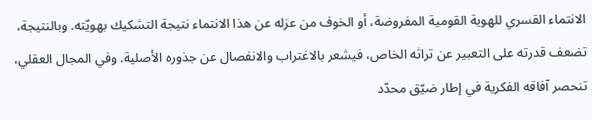الانتماء القسري للهوية القومية المفروضة، أو الخوف من عزله عن هذا الانتماء نتيجة التشكيك بهويّته. وبالنتيجة، تضعف قدرته على التعبير عن تراثه الخاص، فيشعر بالاغتراب والانفصال عن جذوره الأصلية. وفي المجال العقلي، تنحصر آفاقه الفكرية في إطار ضيّق محدّد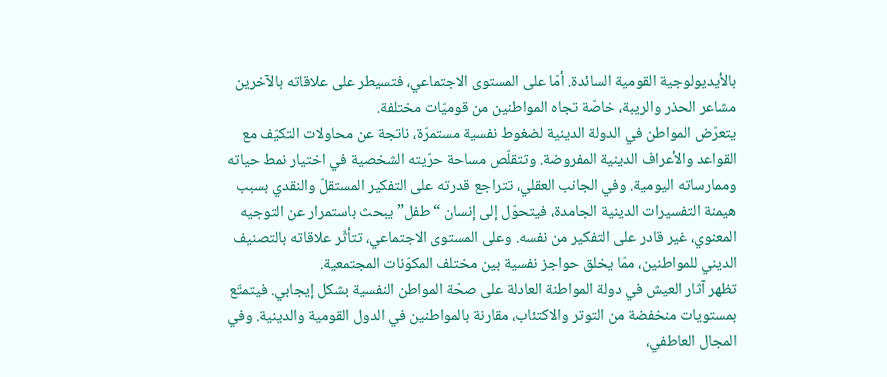بالأيديولوجية القومية السائدة. أمّا على المستوى الاجتماعي، فتسيطر على علاقاته بالآخرين مشاعر الحذر والريبة، خاصّة تجاه المواطنين من قوميّات مختلفة.
يتعرّض المواطن في الدولة الدينية لضغوط نفسية مستمرّة، ناتجة عن محاولات التكيّف مع القواعد والأعراف الدينية المفروضة. وتتقلّص مساحة حرّيته الشخصية في اختيار نمط حياته وممارساته اليومية. وفي الجانب العقلي، تتراجع قدرته على التفكير المستقلّ والنقدي بسبب هيمنة التفسيرات الدينية الجامدة، فيتحوّل إلى إنسان “طفل” يبحث باستمرار عن التوجيه المعنوي، غير قادر على التفكير من نفسه. وعلى المستوى الاجتماعي، تتأثّر علاقاته بالتصنيف الديني للمواطنين، ممّا يخلق حواجز نفسية بين مختلف المكوّنات المجتمعية.
تظهر آثار العيش في دولة المواطنة العادلة على صحّة المواطن النفسية بشكل إيجابي. فيتمتّع بمستويات منخفضة من التوتر والاكتئاب، مقارنة بالمواطنين في الدول القومية والدينية. وفي المجال العاطفي،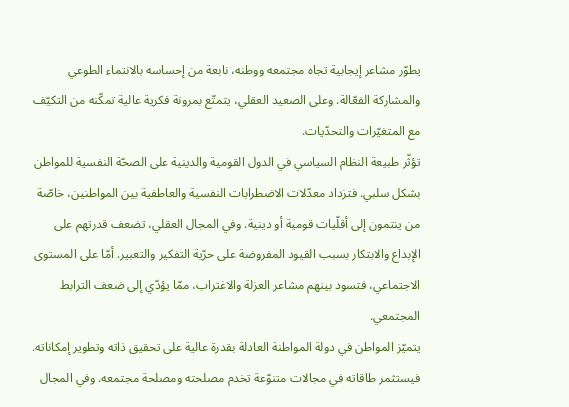يطوّر مشاعر إيجابية تجاه مجتمعه ووطنه، نابعة من إحساسه بالانتماء الطوعي والمشاركة الفعّالة. وعلى الصعيد العقلي، يتمتّع بمرونة فكرية عالية تمكّنه من التكيّف مع المتغيّرات والتحدّيات.
تؤثّر طبيعة النظام السياسي في الدول القومية والدينية على الصحّة النفسية للمواطن بشكل سلبي. فتزداد معدّلات الاضطرابات النفسية والعاطفية بين المواطنين، خاصّة من ينتمون إلى أقلّيات قومية أو دينية. وفي المجال العقلي، تضعف قدرتهم على الإبداع والابتكار بسبب القيود المفروضة على حرّية التفكير والتعبير. أمّا على المستوى الاجتماعي، فتسود بينهم مشاعر العزلة والاغتراب، ممّا يؤدّي إلى ضعف الترابط المجتمعي.
يتميّز المواطن في دولة المواطنة العادلة بقدرة عالية على تحقيق ذاته وتطوير إمكاناته. فيستثمر طاقاته في مجالات متنوّعة تخدم مصلحته ومصلحة مجتمعه. وفي المجال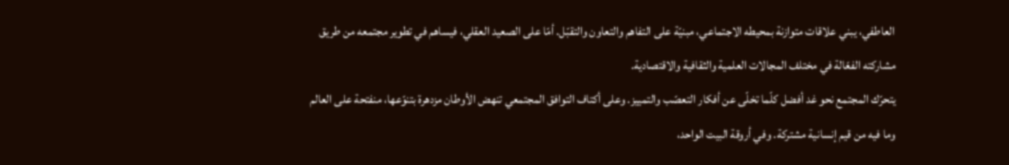العاطفي، يبني علاقات متوازنة بمحيطه الاجتماعي، مبنيّة على التفاهم والتعاون والتقبّل. أمّا على الصعيد العقلي، فيساهم في تطوير مجتمعه من طريق مشاركته الفعّالة في مختلف المجالات العلمية والثقافية والاقتصادية.
يتحرّك المجتمع نحو غد أفضل كلّما تخلّى عن أفكار التعصّب والتمييز. وعلى أكتاف التوافق المجتمعي تنهض الأوطان مزدهرة بتنوّعها، منفتحة على العالم وما فيه من قيم إنسانية مشتركة. وفي أروقة البيت الواحد،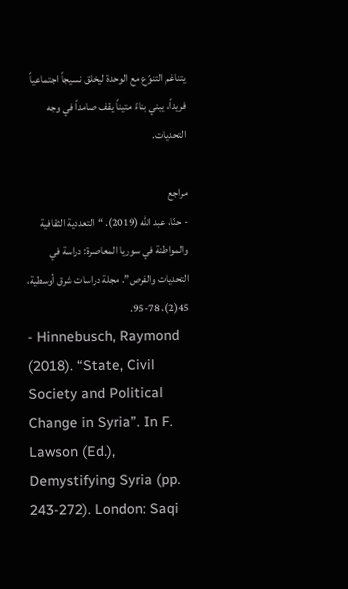يتناغم التنوّع مع الوحدة ليخلق نسيجاً اجتماعياً فريداً، يبني بناءً متيناً يقف صامداً في وجه التحديات.

مراجع
- حنّا، عبد الله (2019). “التعددية الثقافية والمواطنة في سوريا المعاصرة: دراسة في التحديات والفرص”. مجلة دراسات شرق أوسطية، 45(2)، 78-95.
- Hinnebusch, Raymond (2018). “State, Civil Society and Political Change in Syria”. In F. Lawson (Ed.), Demystifying Syria (pp. 243-272). London: Saqi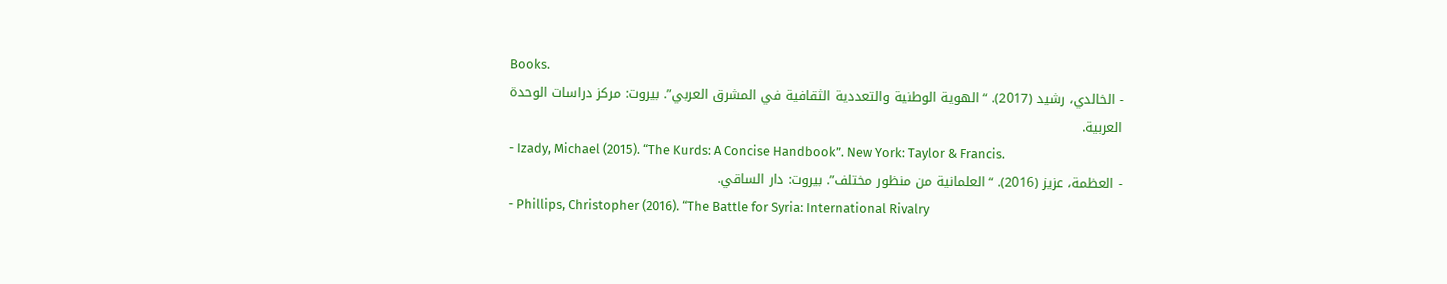Books.
- الخالدي، رشيد (2017). “الهوية الوطنية والتعددية الثقافية في المشرق العربي”. بيروت: مركز دراسات الوحدة العربية.
- Izady, Michael (2015). “The Kurds: A Concise Handbook”. New York: Taylor & Francis.
- العظمة، عزيز (2016). “العلمانية من منظور مختلف”. بيروت: دار الساقي.
- Phillips, Christopher (2016). “The Battle for Syria: International Rivalry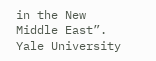in the New Middle East”. Yale University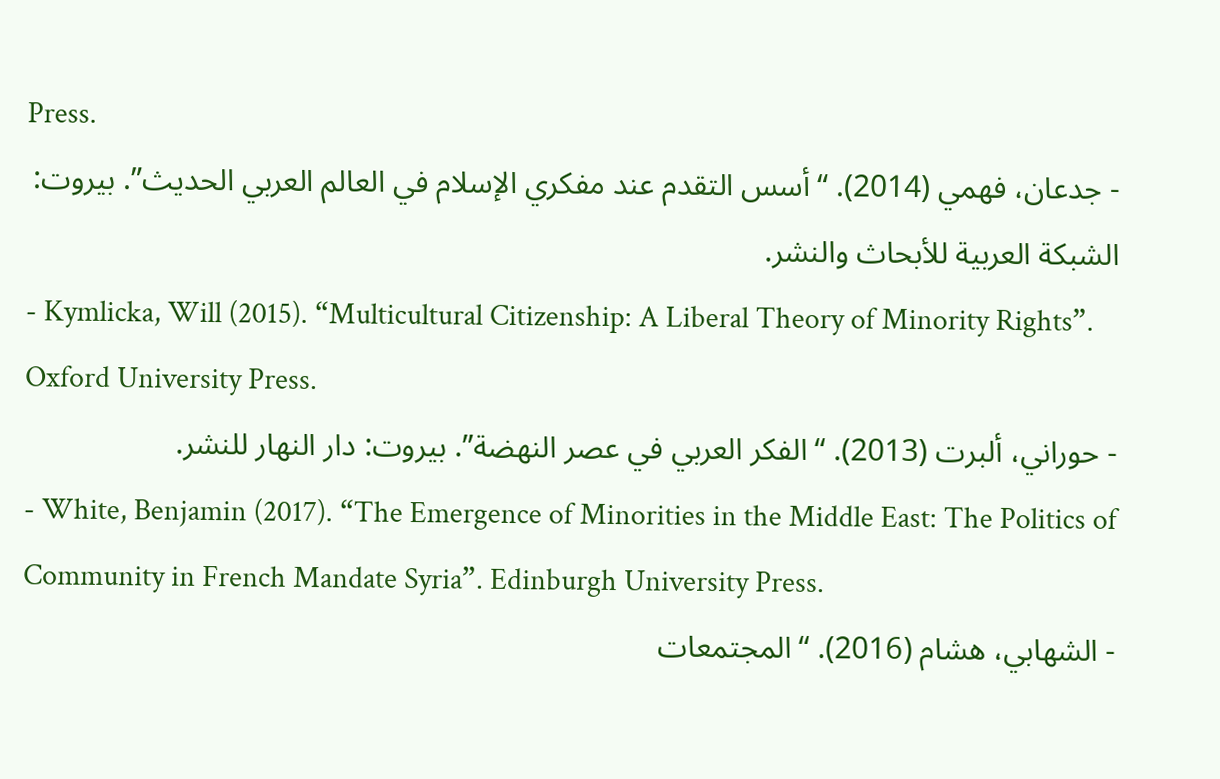Press.
- جدعان، فهمي (2014). “أسس التقدم عند مفكري الإسلام في العالم العربي الحديث”. بيروت: الشبكة العربية للأبحاث والنشر.
- Kymlicka, Will (2015). “Multicultural Citizenship: A Liberal Theory of Minority Rights”. Oxford University Press.
- حوراني، ألبرت (2013). “الفكر العربي في عصر النهضة”. بيروت: دار النهار للنشر.
- White, Benjamin (2017). “The Emergence of Minorities in the Middle East: The Politics of Community in French Mandate Syria”. Edinburgh University Press.
- الشهابي، هشام (2016). “المجتمعات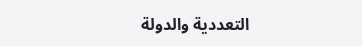التعددية والدولة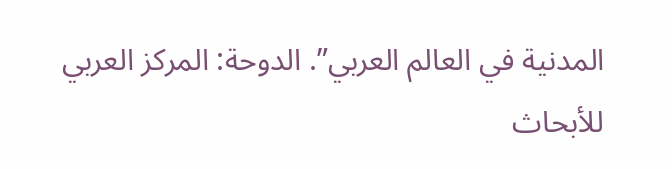المدنية في العالم العربي”. الدوحة: المركز العربي للأبحاث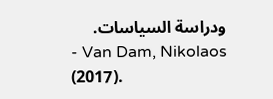ودراسة السياسات.
- Van Dam, Nikolaos (2017).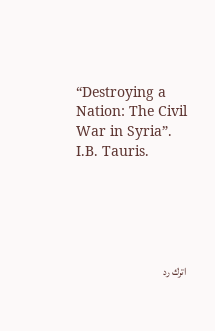“Destroying a Nation: The Civil War in Syria”. I.B. Tauris.





اترك رد